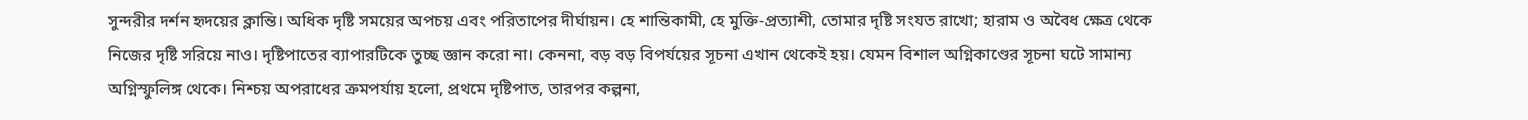সুন্দরীর দর্শন হৃদয়ের ক্লান্তি। অধিক দৃষ্টি সময়ের অপচয় এবং পরিতাপের দীর্ঘায়ন। হে শান্তিকামী, হে মুক্তি-প্রত্যাশী, তোমার দৃষ্টি সংযত রাখো; হারাম ও অবৈধ ক্ষেত্র থেকে নিজের দৃষ্টি সরিয়ে নাও। দৃষ্টিপাতের ব্যাপারটিকে তুচ্ছ জ্ঞান করো না। কেননা, বড় বড় বিপর্যয়ের সূচনা এখান থেকেই হয়। যেমন বিশাল অগ্নিকাণ্ডের সূচনা ঘটে সামান্য অগ্নিস্ফুলিঙ্গ থেকে। নিশ্চয় অপরাধের ক্রমপর্যায় হলো, প্রথমে দৃষ্টিপাত, তারপর কল্পনা,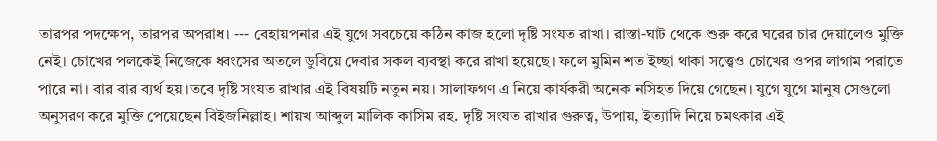তারপর পদক্ষেপ, তারপর অপরাধ। --- বেহায়পনার এই যুগে সবচেয়ে কঠিন কাজ হলো দৃষ্টি সংযত রাখা। রাস্তা-ঘাট থেকে শুরু করে ঘরের চার দেয়ালেও মুক্তি নেই। চোখের পলকেই নিজেকে ধ্বংসের অতলে ডুবিয়ে দেবার সকল ব্যবস্থা করে রাখা হয়েছে। ফলে মুমিন শত ইচ্ছা থাকা সত্ত্বেও চোখের ওপর লাগাম পরাতে পারে না। বার বার ব্যর্থ হয়।তবে দৃষ্টি সংযত রাখার এই বিষয়টি নতুন নয়। সালাফগণ এ নিয়ে কার্যকরী অনেক নসিহত দিয়ে গেছেন। যুগে যুগে মানুষ সেগুলো অনুসরণ করে মুক্তি পেয়েছেন বিইজনিল্লাহ। শায়খ আব্দুল মালিক কাসিম রহ. দৃষ্টি সংযত রাখার গুরুত্ব, উপায়, ইত্যাদি নিয়ে চমৎকার এই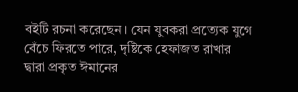বইটি রচনা করেছেন। যেন যুবকরা প্রত্যেক যুগে বেঁচে ফিরতে পারে, দৃষ্টিকে হেফাজত রাখার দ্বারা প্রকৃত ঈমানের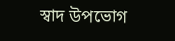স্বাদ উপভোগ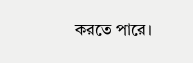করতে পারে।